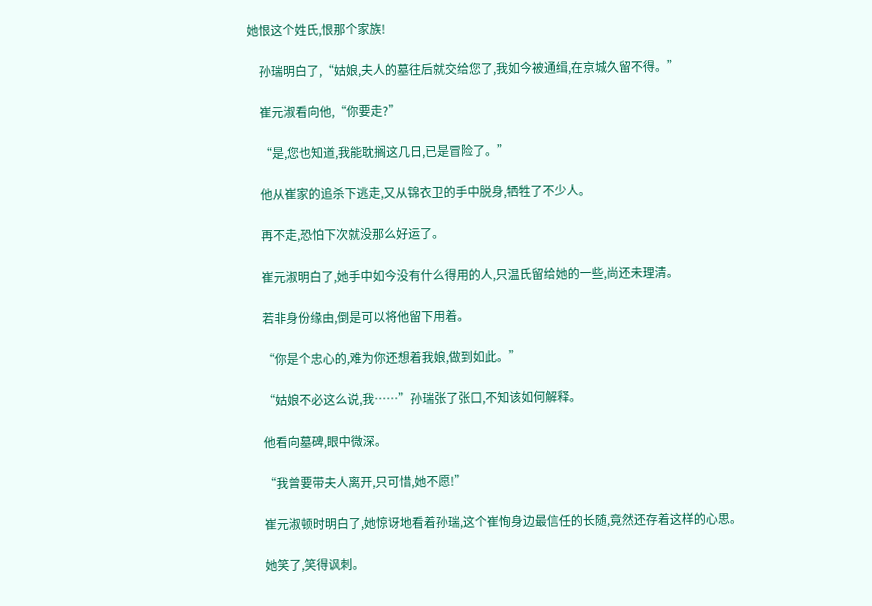她恨这个姓氏,恨那个家族!

    孙瑞明白了,“姑娘,夫人的墓往后就交给您了,我如今被通缉,在京城久留不得。”

    崔元淑看向他,“你要走?”

    “是,您也知道,我能耽搁这几日,已是冒险了。”

    他从崔家的追杀下逃走,又从锦衣卫的手中脱身,牺牲了不少人。

    再不走,恐怕下次就没那么好运了。

    崔元淑明白了,她手中如今没有什么得用的人,只温氏留给她的一些,尚还未理清。

    若非身份缘由,倒是可以将他留下用着。

    “你是个忠心的,难为你还想着我娘,做到如此。”

    “姑娘不必这么说,我……”孙瑞张了张口,不知该如何解释。

    他看向墓碑,眼中微深。

    “我曾要带夫人离开,只可惜,她不愿!”

    崔元淑顿时明白了,她惊讶地看着孙瑞,这个崔恂身边最信任的长随,竟然还存着这样的心思。

    她笑了,笑得讽刺。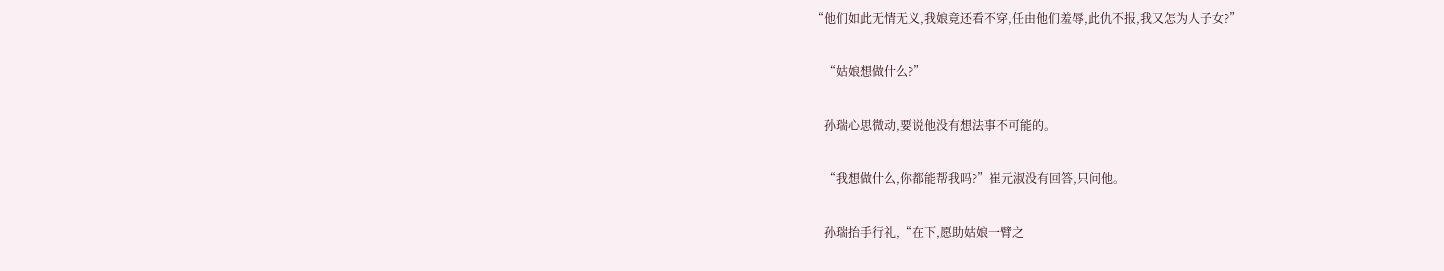“他们如此无情无义,我娘竟还看不穿,任由他们羞辱,此仇不报,我又怎为人子女?”

    “姑娘想做什么?”

    孙瑞心思微动,要说他没有想法事不可能的。

    “我想做什么,你都能帮我吗?”崔元淑没有回答,只问他。

    孙瑞抬手行礼,“在下,愿助姑娘一臂之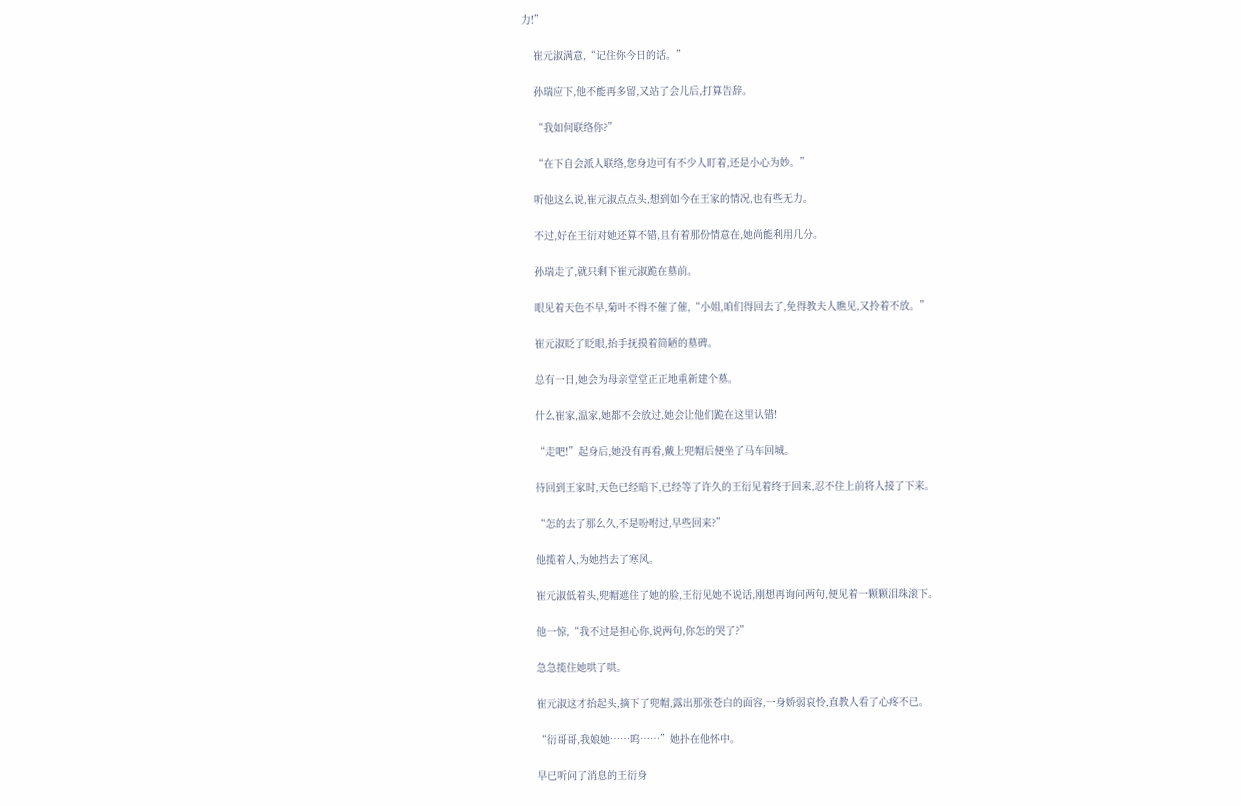力!”

    崔元淑满意,“记住你今日的话。”

    孙瑞应下,他不能再多留,又站了会儿后,打算告辞。

    “我如何联络你?”

    “在下自会派人联络,您身边可有不少人盯着,还是小心为妙。”

    听他这么说,崔元淑点点头,想到如今在王家的情况,也有些无力。

    不过,好在王衍对她还算不错,且有着那份情意在,她尚能利用几分。

    孙瑞走了,就只剩下崔元淑跪在墓前。

    眼见着天色不早,菊叶不得不催了催,“小姐,咱们得回去了,免得教夫人瞧见,又拎着不放。”

    崔元淑眨了眨眼,抬手抚摸着简陋的墓碑。

    总有一日,她会为母亲堂堂正正地重新建个墓。

    什么崔家,温家,她都不会放过,她会让他们跪在这里认错!

    “走吧!”起身后,她没有再看,戴上兜帽后便坐了马车回城。

    待回到王家时,天色已经暗下,已经等了许久的王衍见着终于回来,忍不住上前将人接了下来。

    “怎的去了那么久,不是吩咐过,早些回来?”

    他揽着人,为她挡去了寒风。

    崔元淑低着头,兜帽遮住了她的脸,王衍见她不说话,刚想再询问两句,便见着一颗颗泪珠滚下。

    他一惊,“我不过是担心你,说两句,你怎的哭了?”

    急急揽住她哄了哄。

    崔元淑这才抬起头,摘下了兜帽,露出那张苍白的面容,一身娇弱哀怜,直教人看了心疼不已。

    “衍哥哥,我娘她……呜……”她扑在他怀中。

    早已听问了消息的王衍身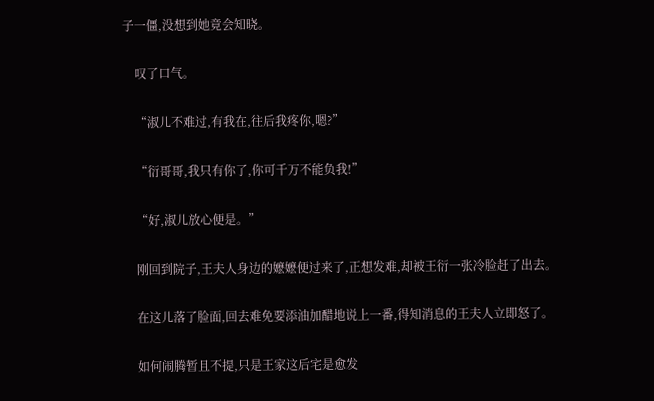子一僵,没想到她竟会知晓。

    叹了口气。

    “淑儿不难过,有我在,往后我疼你,嗯?”

    “衍哥哥,我只有你了,你可千万不能负我!”

    “好,淑儿放心便是。”

    刚回到院子,王夫人身边的嬷嬷便过来了,正想发难,却被王衍一张冷脸赶了出去。

    在这儿落了脸面,回去难免要添油加醋地说上一番,得知消息的王夫人立即怒了。

    如何闹腾暂且不提,只是王家这后宅是愈发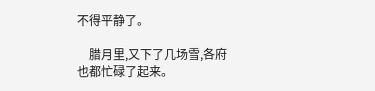不得平静了。

    腊月里,又下了几场雪,各府也都忙碌了起来。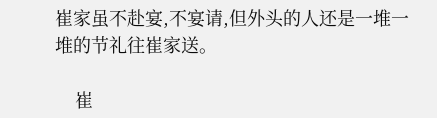崔家虽不赴宴,不宴请,但外头的人还是一堆一堆的节礼往崔家送。

    崔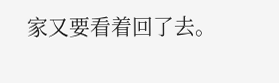家又要看着回了去。